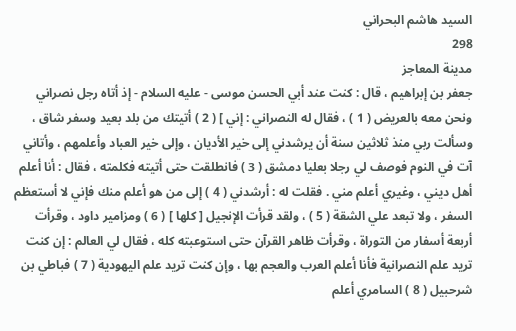السيد هاشم البحراني
298
مدينة المعاجز
جعفر بن إبراهيم ، قال : كنت عند أبي الحسن موسى - عليه السلام - إذ أتاه رجل نصراني ونحن معه بالعريض ( 1 ) ، فقال له النصراني : إني ] ( 2 ) أتيتك من بلد بعيد وسفر شاق ، وسألت ربي منذ ثلاثين سنة أن يرشدني إلى خير الأديان ، وإلى خير العباد وأعلمهم ، وأتاني آت في النوم فوصف لي رجلا بعليا دمشق ( 3 ) فانطلقت حتى أتيته فكلمته ، فقال : أنا أعلم أهل ديني ، وغيري أعلم مني . فقلت له : أرشدني ( 4 ) إلى من هو أعلم منك فإني لا أستعظم السفر ، ولا تبعد علي الشقة ( 5 ) ، ولقد قرأت الإنجيل [ كلها ] ( 6 ) ومزامير داود ، وقرأت أربعة أسفار من التوراة ، وقرأت ظاهر القرآن حتى استوعبته كله ، فقال لي العالم : إن كنت تريد علم النصرانية فأنا أعلم العرب والعجم بها ، وإن كنت تريد علم اليهودية ( 7 ) فباطي بن شرحبيل ( 8 ) السامري أعلم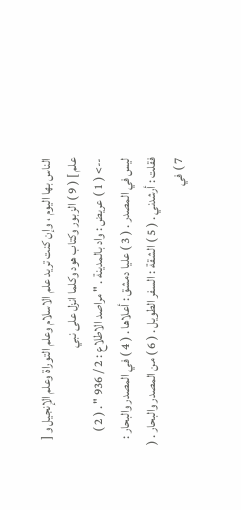الناس بها اليوم ، وإن كنت تريد علم الاسلام وعلم التوراة وعلم الإنجيل و [ علم ] ( 9 ) الزبور وكتاب هود وكلما انزل على نبي
--> ( 1 ) عريض : واد بالمدينة . " مراصد الاطلاع : 2 / 936 " . ( 2 ) ليس في المصدر . ( 3 ) عليا دمشق : أعلاها . ( 4 ) في المصدر والبحار : فقلت : أرشدني . ( 5 ) الشقة : السفر الطويل . ( 6 ) من المصدر والبحار . ( 7 ) في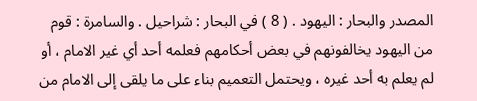المصدر والبحار : اليهود . ( 8 ) في البحار : شراحيل . والسامرة : قوم من اليهود يخالفونهم في بعض أحكامهم فعلمه أحد أي غير الامام ، أو لم يعلم به أحد غيره ، ويحتمل التعميم بناء على ما يلقى إلى الامام من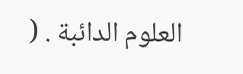العلوم الدائبة . (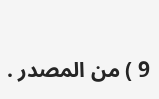9 ) من المصدر .